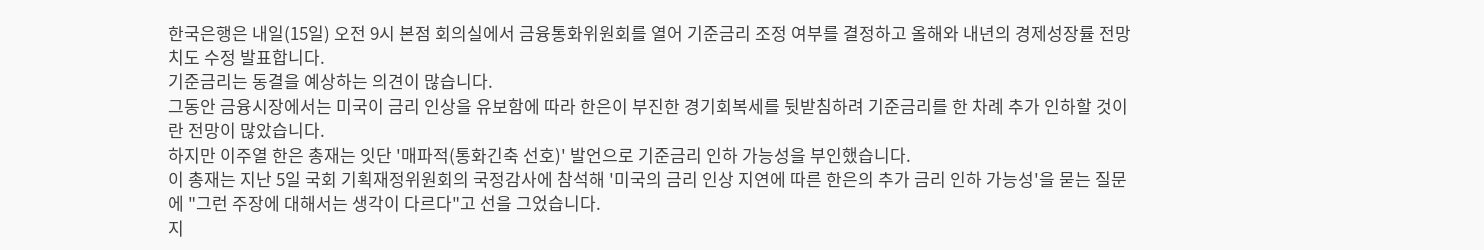한국은행은 내일(15일) 오전 9시 본점 회의실에서 금융통화위원회를 열어 기준금리 조정 여부를 결정하고 올해와 내년의 경제성장률 전망치도 수정 발표합니다.
기준금리는 동결을 예상하는 의견이 많습니다.
그동안 금융시장에서는 미국이 금리 인상을 유보함에 따라 한은이 부진한 경기회복세를 뒷받침하려 기준금리를 한 차례 추가 인하할 것이란 전망이 많았습니다.
하지만 이주열 한은 총재는 잇단 '매파적(통화긴축 선호)' 발언으로 기준금리 인하 가능성을 부인했습니다.
이 총재는 지난 5일 국회 기획재정위원회의 국정감사에 참석해 '미국의 금리 인상 지연에 따른 한은의 추가 금리 인하 가능성'을 묻는 질문에 "그런 주장에 대해서는 생각이 다르다"고 선을 그었습니다.
지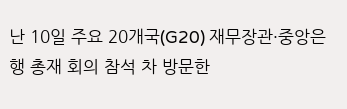난 10일 주요 20개국(G20) 재무장관·중앙은행 총재 회의 참석 차 방문한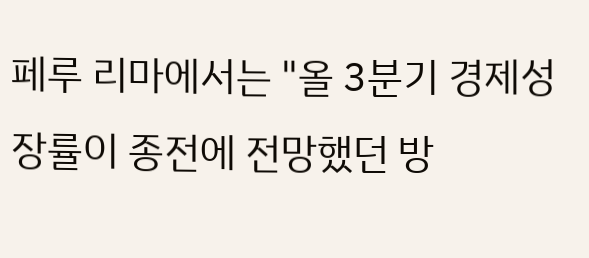페루 리마에서는 "올 3분기 경제성장률이 종전에 전망했던 방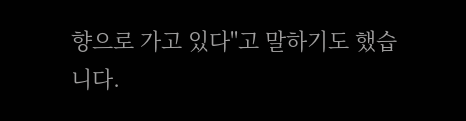향으로 가고 있다"고 말하기도 했습니다.